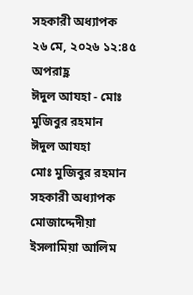সহকারী অধ্যাপক
২৬ মে, ২০২৬ ১২:৪৫ অপরাহ্ণ
ঈদুল আযহা - মোঃ মুজিবুর রহমান
ঈদুল আযহা
মোঃ মুজিবুর রহমান
সহকারী অধ্যাপক
মোজাদ্দেদীয়া ইসলামিয়া আলিম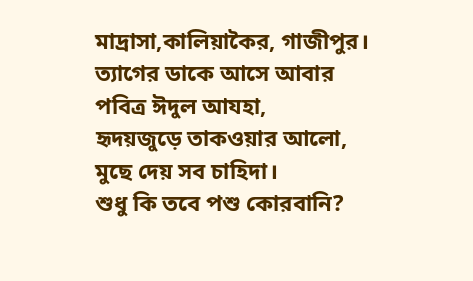মাদ্রাসা,কালিয়াকৈর, গাজীপুর।
ত্যাগের ডাকে আসে আবার
পবিত্র ঈদুল আযহা,
হৃদয়জুড়ে তাকওয়ার আলো,
মুছে দেয় সব চাহিদা।
শুধু কি তবে পশু কোরবানি?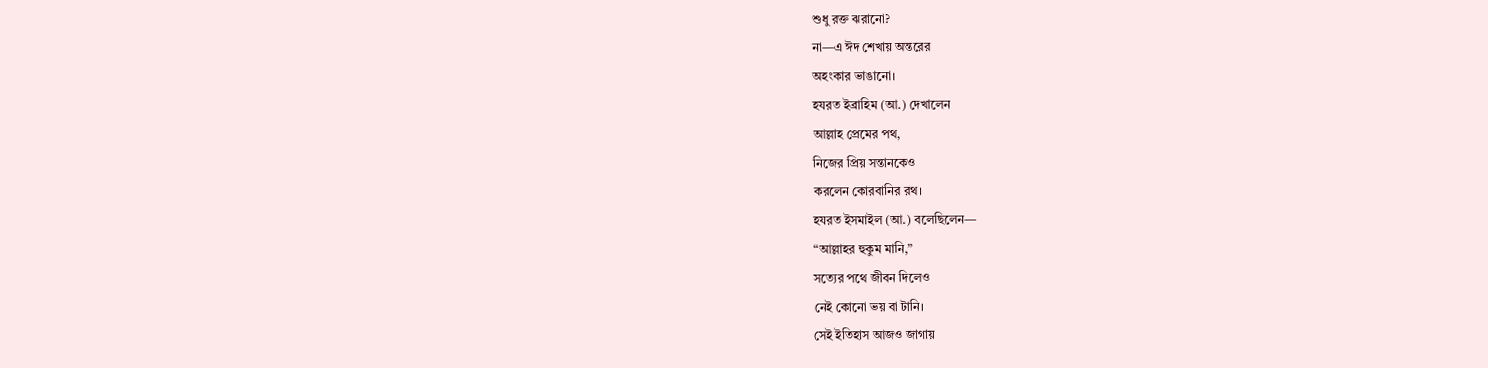শুধু রক্ত ঝরানো?
না—এ ঈদ শেখায় অন্তরের
অহংকার ভাঙানো।
হযরত ইব্রাহিম (আ.) দেখালেন
আল্লাহ প্রেমের পথ,
নিজের প্রিয় সন্তানকেও
করলেন কোরবানির রথ।
হযরত ইসমাইল (আ.) বলেছিলেন—
“আল্লাহর হুকুম মানি,”
সত্যের পথে জীবন দিলেও
নেই কোনো ভয় বা টানি।
সেই ইতিহাস আজও জাগায়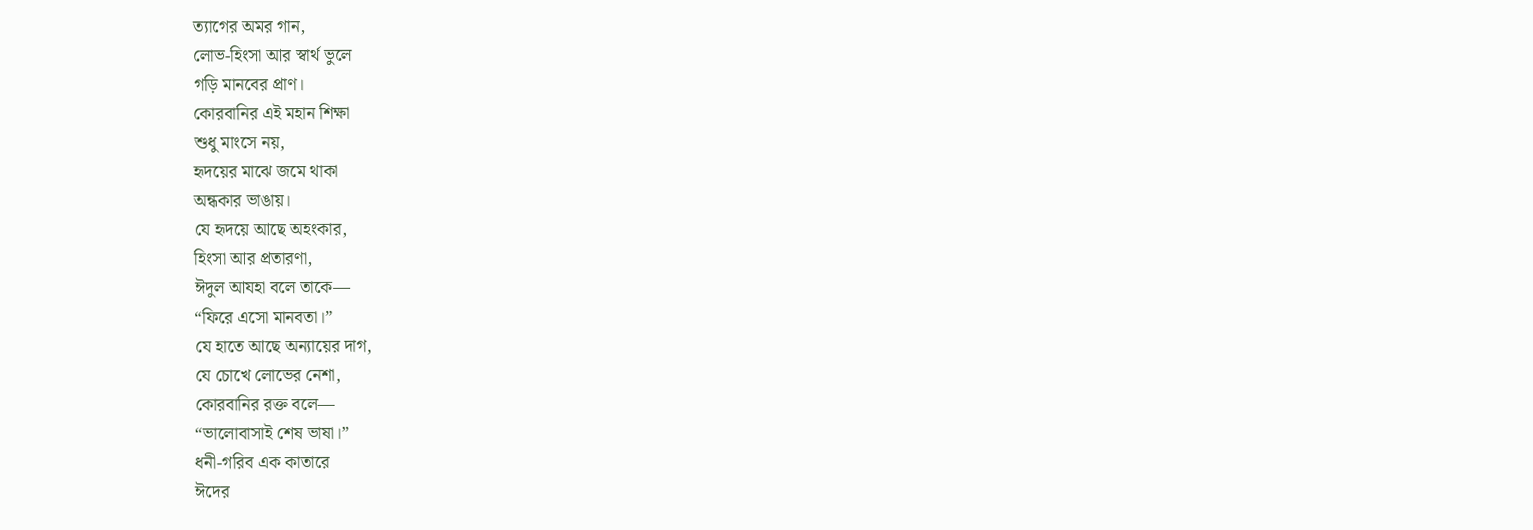ত্যাগের অমর গান,
লোভ-হিংসা আর স্বার্থ ভুলে
গড়ি মানবের প্রাণ।
কোরবানির এই মহান শিক্ষা
শুধু মাংসে নয়,
হৃদয়ের মাঝে জমে থাকা
অন্ধকার ভাঙায়।
যে হৃদয়ে আছে অহংকার,
হিংসা আর প্রতারণা,
ঈদুল আযহা বলে তাকে—
“ফিরে এসো মানবতা।”
যে হাতে আছে অন্যায়ের দাগ,
যে চোখে লোভের নেশা,
কোরবানির রক্ত বলে—
“ভালোবাসাই শেষ ভাষা।”
ধনী-গরিব এক কাতারে
ঈদের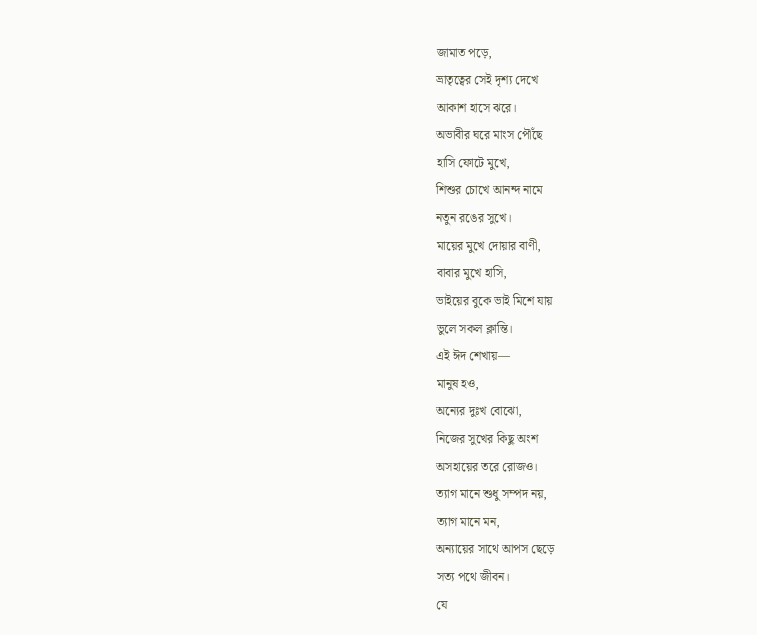জামাত পড়ে,
ভ্রাতৃত্বের সেই দৃশ্য দেখে
আকাশ হাসে ঝরে।
অভাবীর ঘরে মাংস পৌঁছে
হাসি ফোটে মুখে,
শিশুর চোখে আনন্দ নামে
নতুন রঙের সুখে।
মায়ের মুখে দোয়ার বাণী,
বাবার মুখে হাসি,
ভাইয়ের বুকে ভাই মিশে যায়
ভুলে সকল ক্লান্তি।
এই ঈদ শেখায়—
মানুষ হও,
অন্যের দুঃখ বোঝো,
নিজের সুখের কিছু অংশ
অসহায়ের তরে রোজও।
ত্যাগ মানে শুধু সম্পদ নয়,
ত্যাগ মানে মন,
অন্যায়ের সাথে আপস ছেড়ে
সত্য পথে জীবন।
যে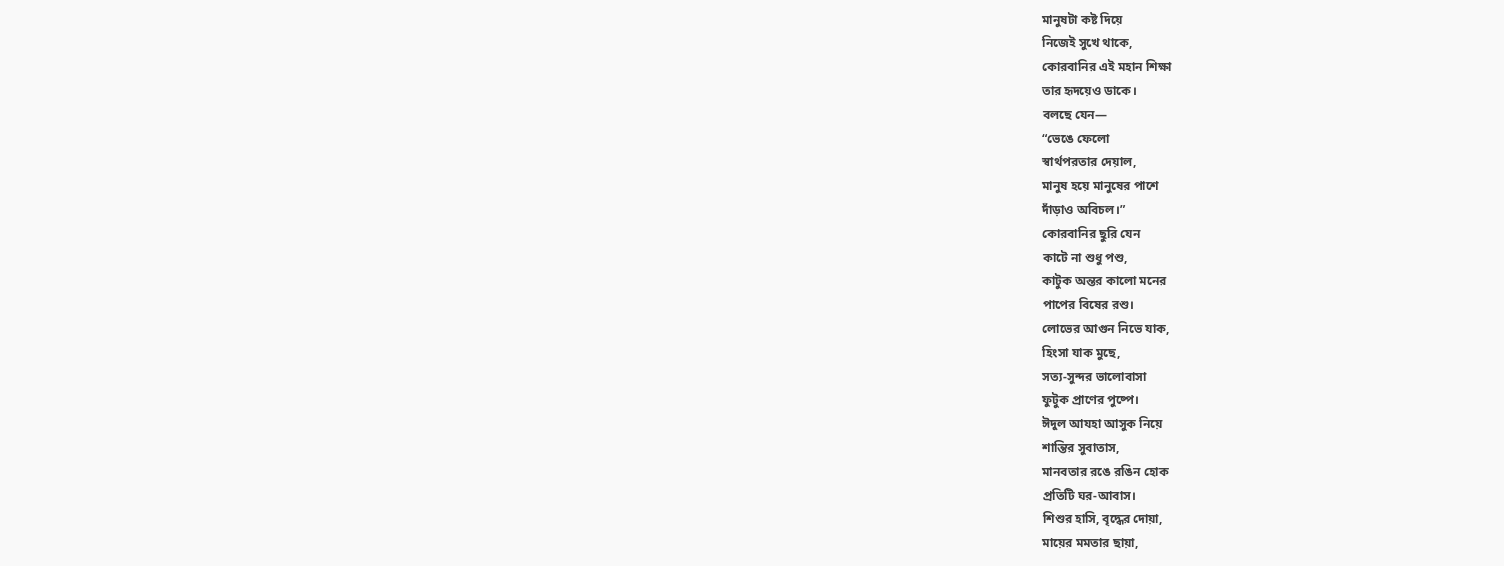মানুষটা কষ্ট দিয়ে
নিজেই সুখে থাকে,
কোরবানির এই মহান শিক্ষা
তার হৃদয়েও ডাকে।
বলছে যেন—
“ভেঙে ফেলো
স্বার্থপরতার দেয়াল,
মানুষ হয়ে মানুষের পাশে
দাঁড়াও অবিচল।”
কোরবানির ছুরি যেন
কাটে না শুধু পশু,
কাটুক অন্তর কালো মনের
পাপের বিষের রশু।
লোভের আগুন নিভে যাক,
হিংসা যাক মুছে,
সত্য-সুন্দর ভালোবাসা
ফুটুক প্রাণের পুষ্পে।
ঈদুল আযহা আসুক নিয়ে
শান্তির সুবাতাস,
মানবতার রঙে রঙিন হোক
প্রতিটি ঘর-আবাস।
শিশুর হাসি, বৃদ্ধের দোয়া,
মায়ের মমতার ছায়া,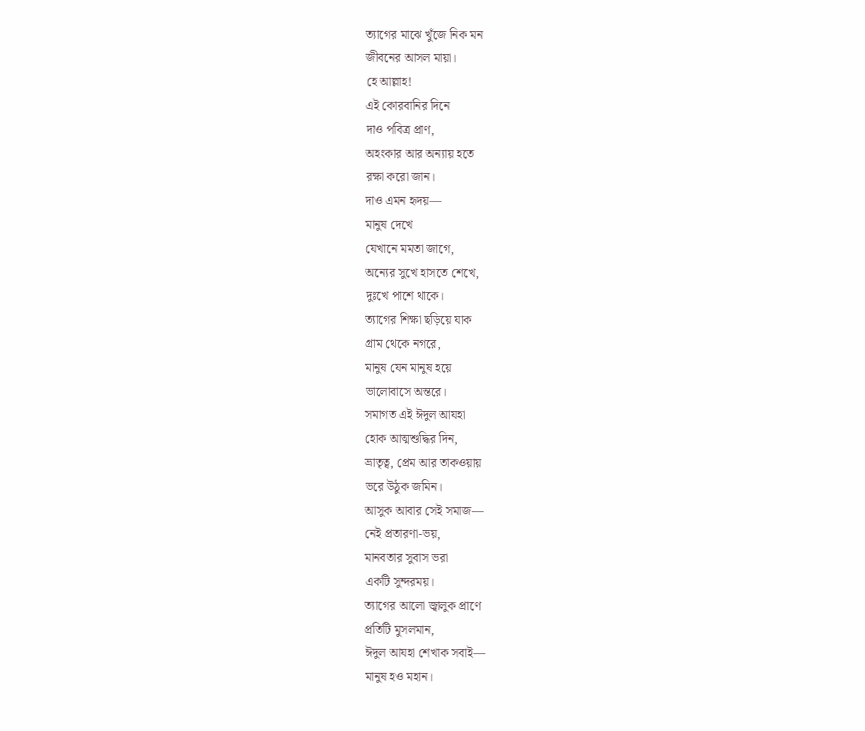ত্যাগের মাঝে খুঁজে নিক মন
জীবনের আসল মায়া।
হে আল্লাহ!
এই কোরবানির দিনে
দাও পবিত্র প্রাণ,
অহংকার আর অন্যায় হতে
রক্ষা করো জান।
দাও এমন হৃদয়—
মানুষ দেখে
যেখানে মমতা জাগে,
অন্যের সুখে হাসতে শেখে,
দুঃখে পাশে থাকে।
ত্যাগের শিক্ষা ছড়িয়ে যাক
গ্রাম থেকে নগরে,
মানুষ যেন মানুষ হয়ে
ভালোবাসে অন্তরে।
সমাগত এই ঈদুল আযহা
হোক আত্মশুদ্ধির দিন,
ভ্রাতৃত্ব, প্রেম আর তাকওয়ায়
ভরে উঠুক জমিন।
আসুক আবার সেই সমাজ—
নেই প্রতারণা-ভয়,
মানবতার সুবাস ভরা
একটি সুন্দরময়।
ত্যাগের আলো জ্বালুক প্রাণে
প্রতিটি মুসলমান,
ঈদুল আযহা শেখাক সবাই—
মানুষ হও মহান।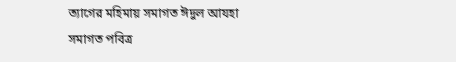ত্যাগের মহিমায় সমাগত ঈদুল আযহা
সমাগত পবিত্র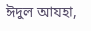ঈদুল আযহা,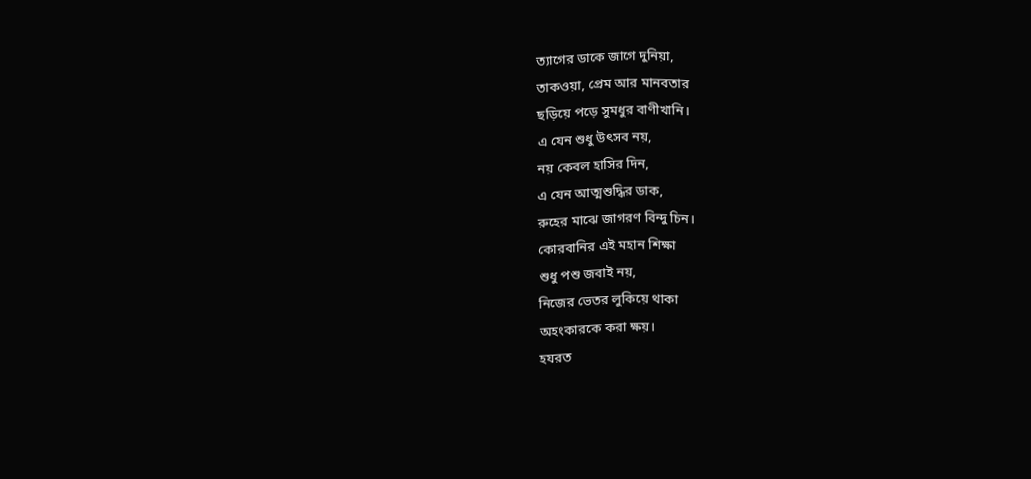ত্যাগের ডাকে জাগে দুনিয়া,
তাকওয়া, প্রেম আর মানবতার
ছড়িয়ে পড়ে সুমধুর বাণীখানি।
এ যেন শুধু উৎসব নয়,
নয় কেবল হাসির দিন,
এ যেন আত্মশুদ্ধির ডাক,
রুহের মাঝে জাগরণ বিন্দু চিন।
কোরবানির এই মহান শিক্ষা
শুধু পশু জবাই নয়,
নিজের ভেতর লুকিয়ে থাকা
অহংকারকে করা ক্ষয়।
হযরত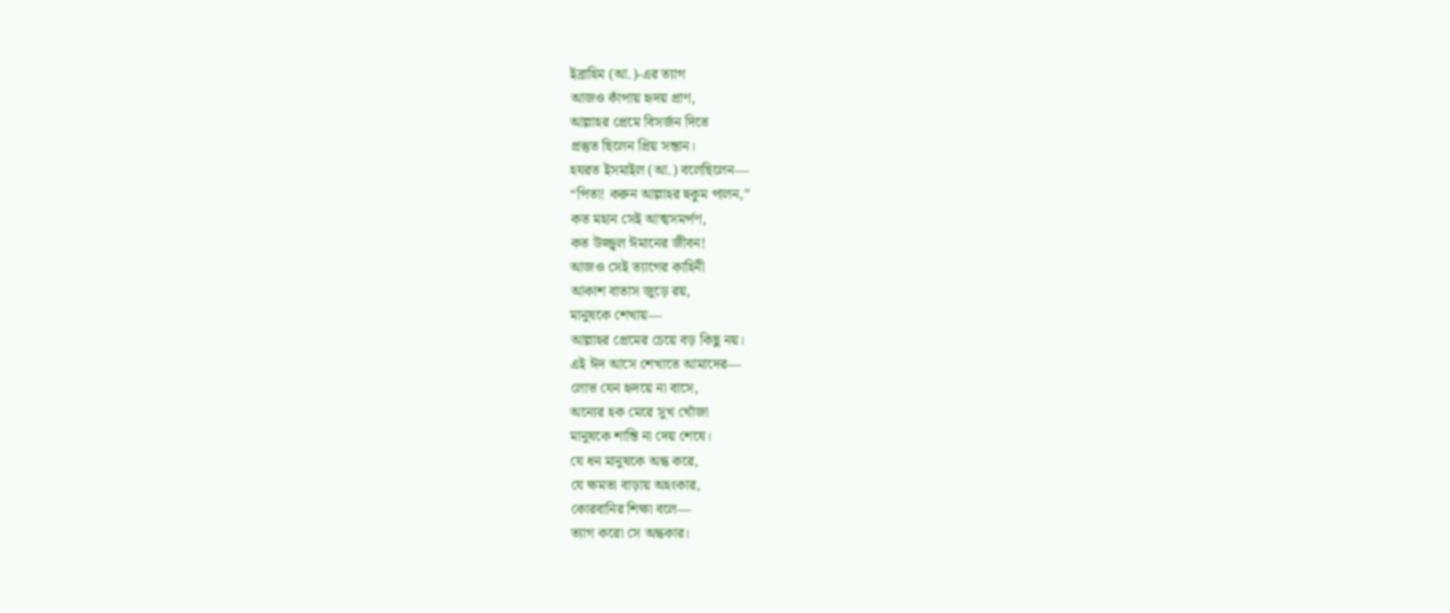ইব্রাহিম (আ.)-এর ত্যাগ
আজও কাঁপায় হৃদয় প্রাণ,
আল্লাহর প্রেমে বিসর্জন দিতে
প্রস্তুত ছিলেন প্রিয় সন্তান।
হযরত ইসমাইল (আ.) বলেছিলেন—
“পিতা! করুন আল্লাহর হুকুম পালন,”
কত মহান সেই আত্মসমর্পণ,
কত উজ্জ্বল ঈমানের জীবন!
আজও সেই ত্যাগের কাহিনী
আকাশ বাতাস জুড়ে রয়,
মানুষকে শেখায়—
আল্লাহর প্রেমের চেয়ে বড় কিছু নয়।
এই ঈদ আসে শেখাতে আমাদের—
লোভ যেন হৃদয়ে না বাসে,
অন্যের হক মেরে সুখ খোঁজা
মানুষকে শান্তি না দেয় শেষে।
যে ধন মানুষকে অন্ধ করে,
যে ক্ষমতা বাড়ায় অহংকার,
কোরবানির শিক্ষা বলে—
ত্যাগ করো সে অন্ধকার।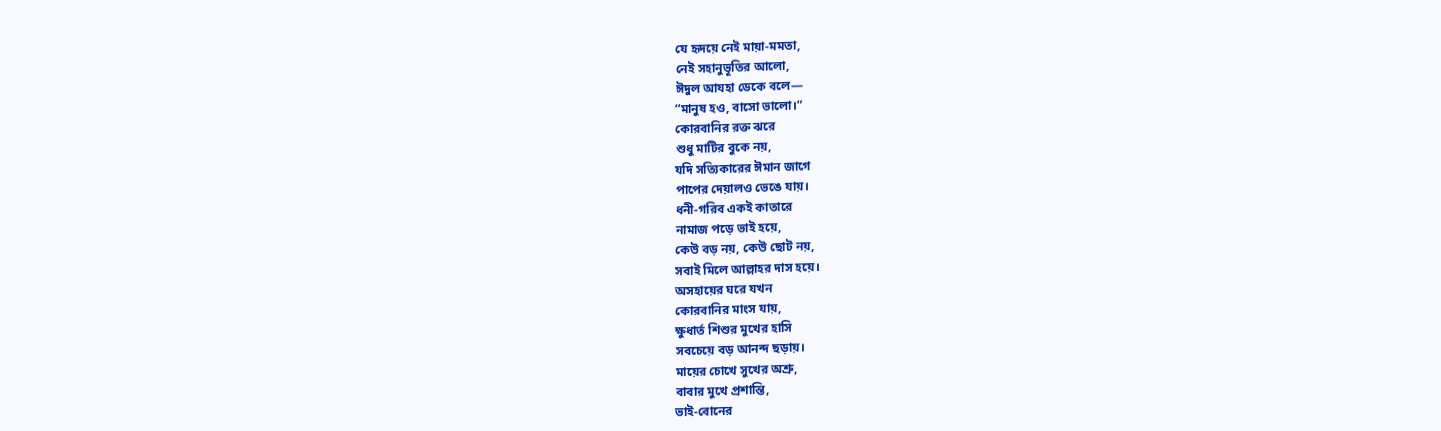যে হৃদয়ে নেই মায়া-মমতা,
নেই সহানুভূতির আলো,
ঈদুল আযহা ডেকে বলে—
“মানুষ হও, বাসো ভালো।”
কোরবানির রক্ত ঝরে
শুধু মাটির বুকে নয়,
যদি সত্যিকারের ঈমান জাগে
পাপের দেয়ালও ভেঙে যায়।
ধনী-গরিব একই কাতারে
নামাজ পড়ে ভাই হয়ে,
কেউ বড় নয়, কেউ ছোট নয়,
সবাই মিলে আল্লাহর দাস হয়ে।
অসহায়ের ঘরে যখন
কোরবানির মাংস যায়,
ক্ষুধার্ত শিশুর মুখের হাসি
সবচেয়ে বড় আনন্দ ছড়ায়।
মায়ের চোখে সুখের অশ্রু,
বাবার মুখে প্রশান্তি,
ভাই-বোনের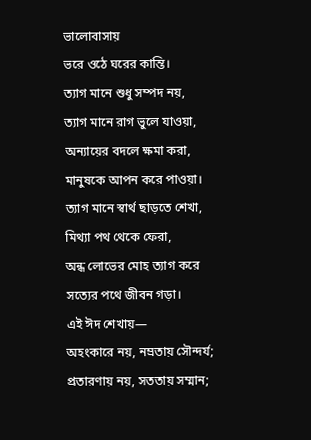ভালোবাসায়
ভরে ওঠে ঘরের কান্তি।
ত্যাগ মানে শুধু সম্পদ নয়,
ত্যাগ মানে রাগ ভুলে যাওয়া,
অন্যায়ের বদলে ক্ষমা করা,
মানুষকে আপন করে পাওয়া।
ত্যাগ মানে স্বার্থ ছাড়তে শেখা,
মিথ্যা পথ থেকে ফেরা,
অন্ধ লোভের মোহ ত্যাগ করে
সত্যের পথে জীবন গড়া।
এই ঈদ শেখায়—
অহংকারে নয়, নম্রতায় সৌন্দর্য;
প্রতারণায় নয়, সততায় সম্মান;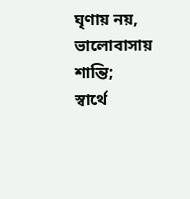ঘৃণায় নয়, ভালোবাসায় শান্তি;
স্বার্থে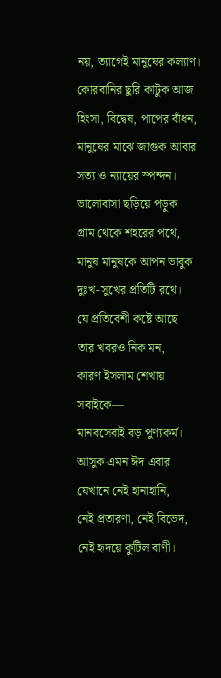নয়, ত্যাগেই মানুষের কল্যাণ।
কোরবানির ছুরি কাটুক আজ
হিংসা, বিদ্বেষ, পাপের বাঁধন,
মানুষের মাঝে জাগুক আবার
সত্য ও ন্যায়ের স্পন্দন।
ভালোবাসা ছড়িয়ে পড়ুক
গ্রাম থেকে শহরের পথে,
মানুষ মানুষকে আপন ভাবুক
দুঃখ-সুখের প্রতিটি রথে।
যে প্রতিবেশী কষ্টে আছে
তার খবরও নিক মন,
কারণ ইসলাম শেখায় সবাইকে—
মানবসেবাই বড় পুণ্যকর্ম।
আসুক এমন ঈদ এবার
যেখানে নেই হানাহানি,
নেই প্রতারণা, নেই বিভেদ,
নেই হৃদয়ে কুটিল বাণী।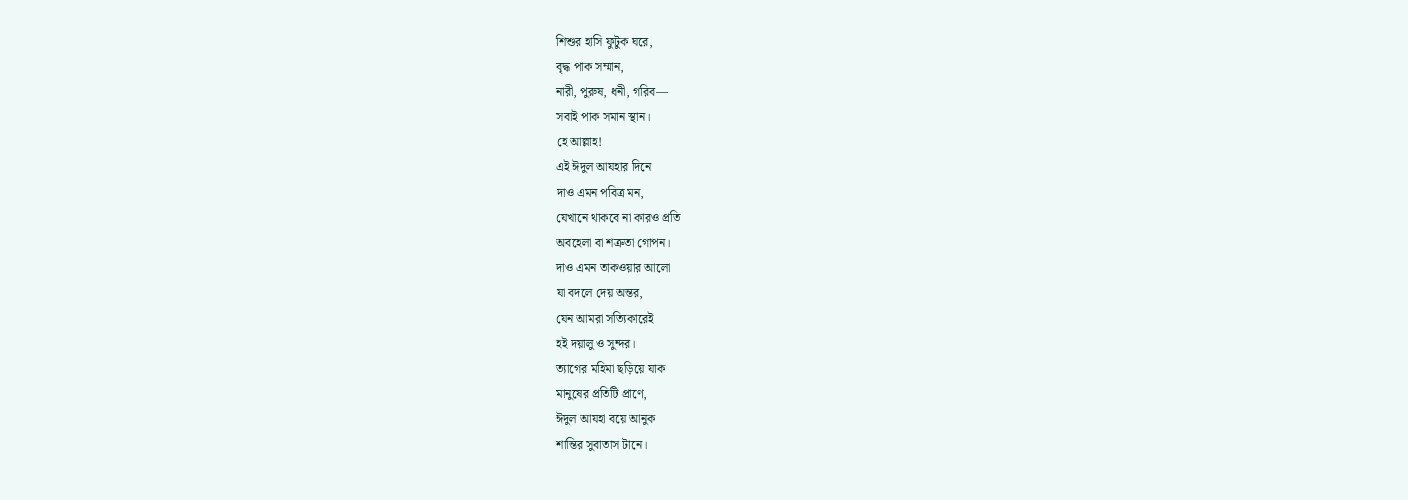শিশুর হাসি ফুটুক ঘরে,
বৃদ্ধ পাক সম্মান,
নারী, পুরুষ, ধনী, গরিব—
সবাই পাক সমান স্থান।
হে আল্লাহ!
এই ঈদুল আযহার দিনে
দাও এমন পবিত্র মন,
যেখানে থাকবে না কারও প্রতি
অবহেলা বা শত্রুতা গোপন।
দাও এমন তাকওয়ার আলো
যা বদলে দেয় অন্তর,
যেন আমরা সত্যিকারেই
হই দয়ালু ও সুন্দর।
ত্যাগের মহিমা ছড়িয়ে যাক
মানুষের প্রতিটি প্রাণে,
ঈদুল আযহা বয়ে আনুক
শান্তির সুবাতাস টানে।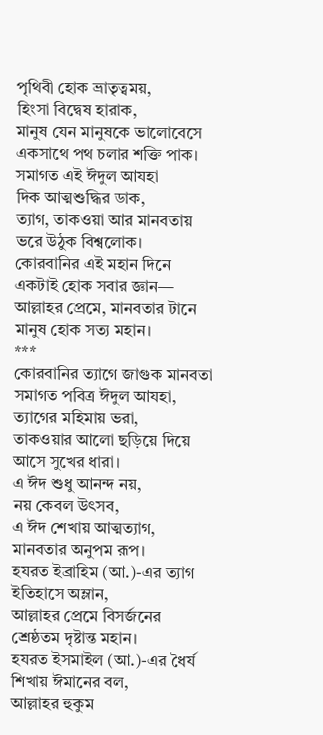পৃথিবী হোক ভ্রাতৃত্বময়,
হিংসা বিদ্বেষ হারাক,
মানুষ যেন মানুষকে ভালোবেসে
একসাথে পথ চলার শক্তি পাক।
সমাগত এই ঈদুল আযহা
দিক আত্মশুদ্ধির ডাক,
ত্যাগ, তাকওয়া আর মানবতায়
ভরে উঠুক বিশ্বলোক।
কোরবানির এই মহান দিনে
একটাই হোক সবার জ্ঞান—
আল্লাহর প্রেমে, মানবতার টানে
মানুষ হোক সত্য মহান।
***
কোরবানির ত্যাগে জাগুক মানবতা
সমাগত পবিত্র ঈদুল আযহা,
ত্যাগের মহিমায় ভরা,
তাকওয়ার আলো ছড়িয়ে দিয়ে
আসে সুখের ধারা।
এ ঈদ শুধু আনন্দ নয়,
নয় কেবল উৎসব,
এ ঈদ শেখায় আত্মত্যাগ,
মানবতার অনুপম রূপ।
হযরত ইব্রাহিম (আ.)-এর ত্যাগ
ইতিহাসে অম্লান,
আল্লাহর প্রেমে বিসর্জনের
শ্রেষ্ঠতম দৃষ্টান্ত মহান।
হযরত ইসমাইল (আ.)-এর ধৈর্য
শিখায় ঈমানের বল,
আল্লাহর হুকুম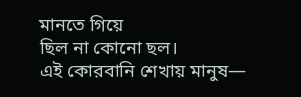মানতে গিয়ে
ছিল না কোনো ছল।
এই কোরবানি শেখায় মানুষ—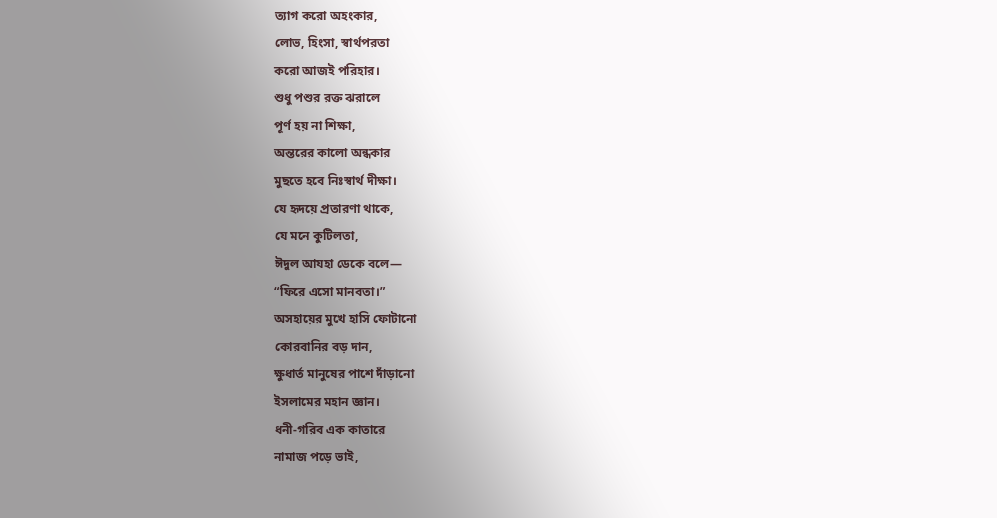ত্যাগ করো অহংকার,
লোভ, হিংসা, স্বার্থপরতা
করো আজই পরিহার।
শুধু পশুর রক্ত ঝরালে
পূর্ণ হয় না শিক্ষা,
অন্তরের কালো অন্ধকার
মুছতে হবে নিঃস্বার্থ দীক্ষা।
যে হৃদয়ে প্রতারণা থাকে,
যে মনে কুটিলতা,
ঈদুল আযহা ডেকে বলে—
“ফিরে এসো মানবতা।”
অসহায়ের মুখে হাসি ফোটানো
কোরবানির বড় দান,
ক্ষুধার্ত মানুষের পাশে দাঁড়ানো
ইসলামের মহান জ্ঞান।
ধনী-গরিব এক কাতারে
নামাজ পড়ে ভাই,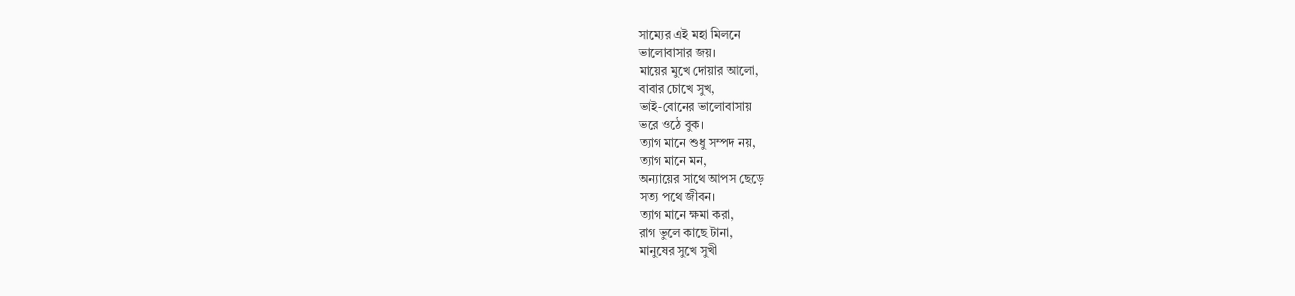সাম্যের এই মহা মিলনে
ভালোবাসার জয়।
মায়ের মুখে দোয়ার আলো,
বাবার চোখে সুখ,
ভাই-বোনের ভালোবাসায়
ভরে ওঠে বুক।
ত্যাগ মানে শুধু সম্পদ নয়,
ত্যাগ মানে মন,
অন্যায়ের সাথে আপস ছেড়ে
সত্য পথে জীবন।
ত্যাগ মানে ক্ষমা করা,
রাগ ভুলে কাছে টানা,
মানুষের সুখে সুখী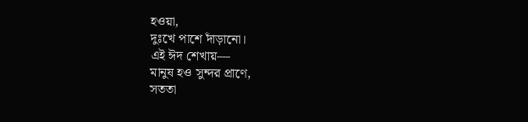হওয়া,
দুঃখে পাশে দাঁড়ানো।
এই ঈদ শেখায়—
মানুষ হও সুন্দর প্রাণে,
সততা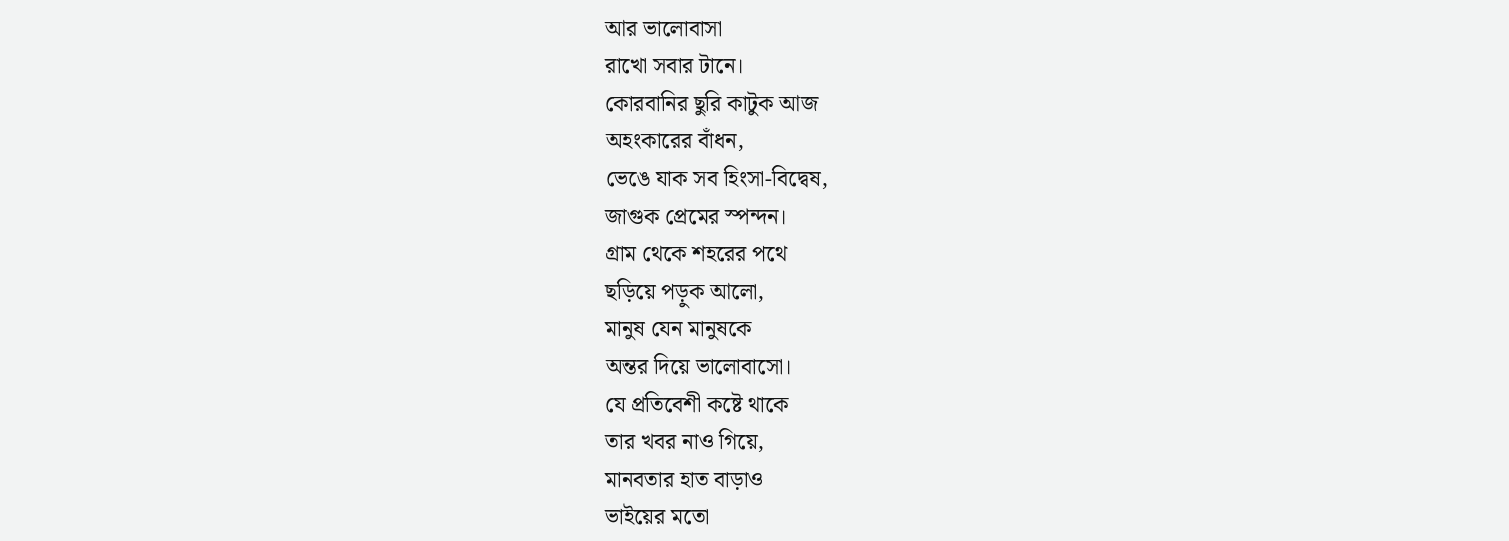আর ভালোবাসা
রাখো সবার টানে।
কোরবানির ছুরি কাটুক আজ
অহংকারের বাঁধন,
ভেঙে যাক সব হিংসা-বিদ্বেষ,
জাগুক প্রেমের স্পন্দন।
গ্রাম থেকে শহরের পথে
ছড়িয়ে পড়ুক আলো,
মানুষ যেন মানুষকে
অন্তর দিয়ে ভালোবাসো।
যে প্রতিবেশী কষ্টে থাকে
তার খবর নাও গিয়ে,
মানবতার হাত বাড়াও
ভাইয়ের মতো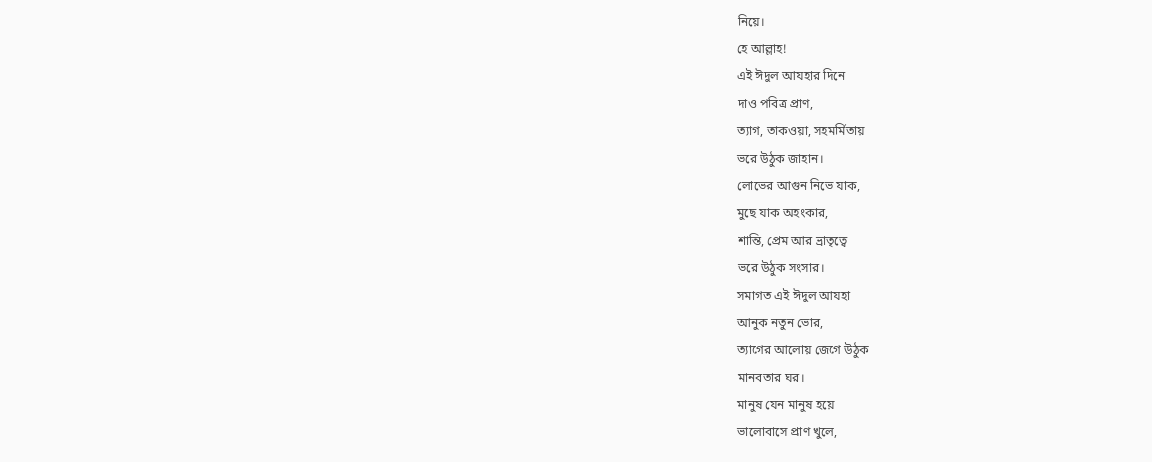নিয়ে।
হে আল্লাহ!
এই ঈদুল আযহার দিনে
দাও পবিত্র প্রাণ,
ত্যাগ, তাকওয়া, সহমর্মিতায়
ভরে উঠুক জাহান।
লোভের আগুন নিভে যাক,
মুছে যাক অহংকার,
শান্তি, প্রেম আর ভ্রাতৃত্বে
ভরে উঠুক সংসার।
সমাগত এই ঈদুল আযহা
আনুক নতুন ভোর,
ত্যাগের আলোয় জেগে উঠুক
মানবতার ঘর।
মানুষ যেন মানুষ হয়ে
ভালোবাসে প্রাণ খুলে,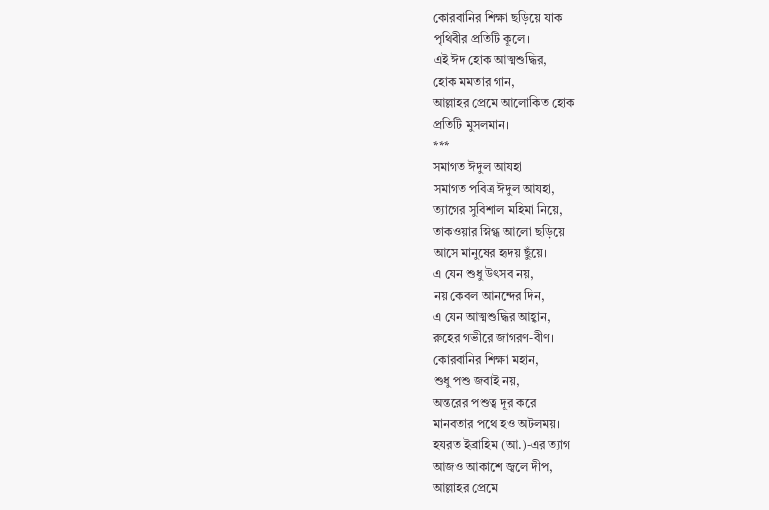কোরবানির শিক্ষা ছড়িয়ে যাক
পৃথিবীর প্রতিটি কূলে।
এই ঈদ হোক আত্মশুদ্ধির,
হোক মমতার গান,
আল্লাহর প্রেমে আলোকিত হোক
প্রতিটি মুসলমান।
***
সমাগত ঈদুল আযহা
সমাগত পবিত্র ঈদুল আযহা,
ত্যাগের সুবিশাল মহিমা নিয়ে,
তাকওয়ার স্নিগ্ধ আলো ছড়িয়ে
আসে মানুষের হৃদয় ছুঁয়ে।
এ যেন শুধু উৎসব নয়,
নয় কেবল আনন্দের দিন,
এ যেন আত্মশুদ্ধির আহ্বান,
রুহের গভীরে জাগরণ-বীণ।
কোরবানির শিক্ষা মহান,
শুধু পশু জবাই নয়,
অন্তরের পশুত্ব দূর করে
মানবতার পথে হও অটলময়।
হযরত ইব্রাহিম (আ.)-এর ত্যাগ
আজও আকাশে জ্বলে দীপ,
আল্লাহর প্রেমে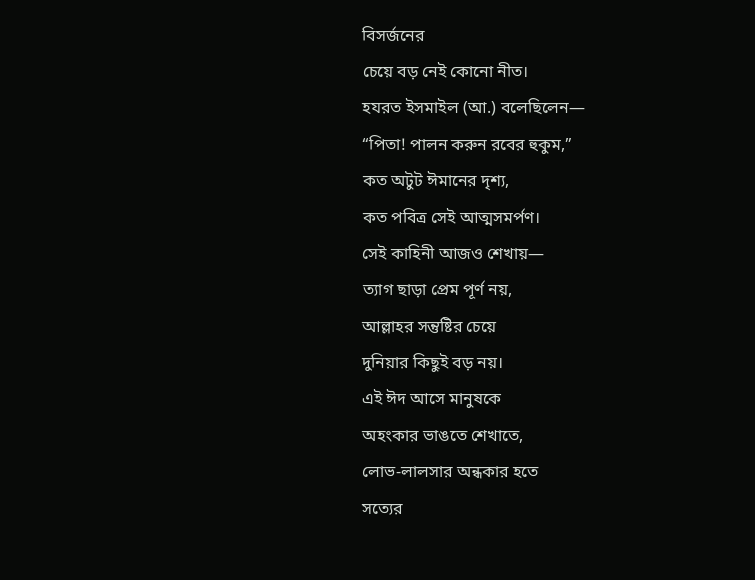বিসর্জনের
চেয়ে বড় নেই কোনো নীত।
হযরত ইসমাইল (আ.) বলেছিলেন—
“পিতা! পালন করুন রবের হুকুম,”
কত অটুট ঈমানের দৃশ্য,
কত পবিত্র সেই আত্মসমর্পণ।
সেই কাহিনী আজও শেখায়—
ত্যাগ ছাড়া প্রেম পূর্ণ নয়,
আল্লাহর সন্তুষ্টির চেয়ে
দুনিয়ার কিছুই বড় নয়।
এই ঈদ আসে মানুষকে
অহংকার ভাঙতে শেখাতে,
লোভ-লালসার অন্ধকার হতে
সত্যের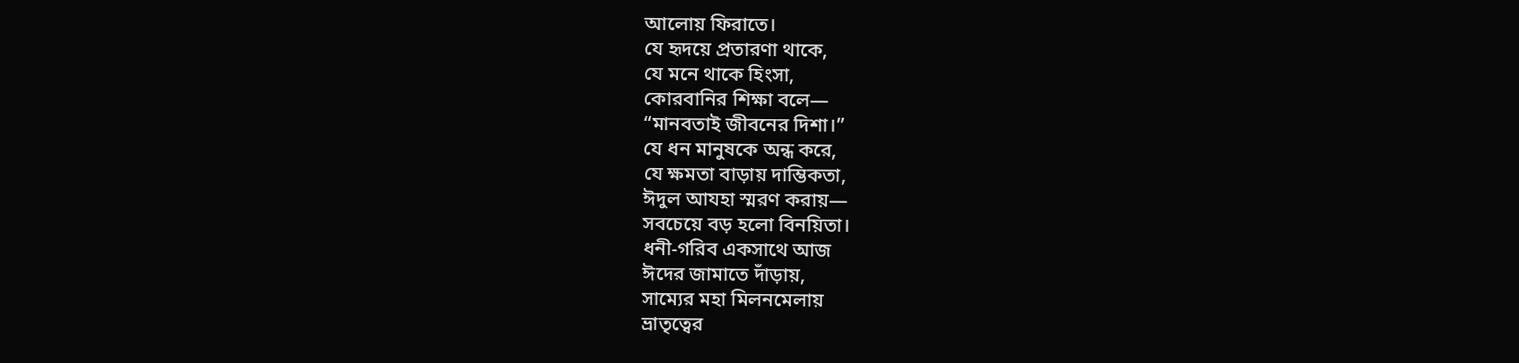আলোয় ফিরাতে।
যে হৃদয়ে প্রতারণা থাকে,
যে মনে থাকে হিংসা,
কোরবানির শিক্ষা বলে—
“মানবতাই জীবনের দিশা।”
যে ধন মানুষকে অন্ধ করে,
যে ক্ষমতা বাড়ায় দাম্ভিকতা,
ঈদুল আযহা স্মরণ করায়—
সবচেয়ে বড় হলো বিনয়িতা।
ধনী-গরিব একসাথে আজ
ঈদের জামাতে দাঁড়ায়,
সাম্যের মহা মিলনমেলায়
ভ্রাতৃত্বের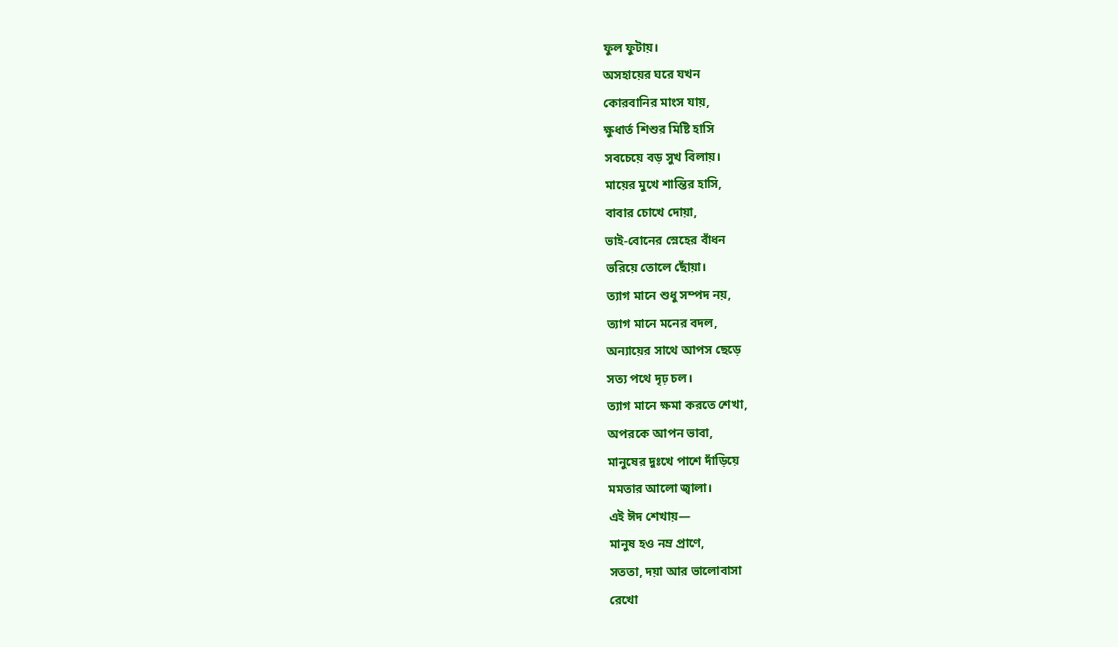ফুল ফুটায়।
অসহায়ের ঘরে যখন
কোরবানির মাংস যায়,
ক্ষুধার্ত শিশুর মিষ্টি হাসি
সবচেয়ে বড় সুখ বিলায়।
মায়ের মুখে শান্তির হাসি,
বাবার চোখে দোয়া,
ভাই-বোনের স্নেহের বাঁধন
ভরিয়ে তোলে ছোঁয়া।
ত্যাগ মানে শুধু সম্পদ নয়,
ত্যাগ মানে মনের বদল,
অন্যায়ের সাথে আপস ছেড়ে
সত্য পথে দৃঢ় চল।
ত্যাগ মানে ক্ষমা করতে শেখা,
অপরকে আপন ভাবা,
মানুষের দুঃখে পাশে দাঁড়িয়ে
মমতার আলো জ্বালা।
এই ঈদ শেখায়—
মানুষ হও নম্র প্রাণে,
সততা, দয়া আর ভালোবাসা
রেখো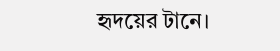হৃদয়ের টানে।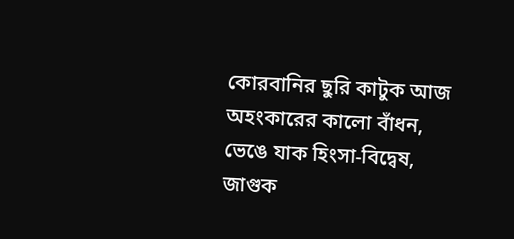কোরবানির ছুরি কাটুক আজ
অহংকারের কালো বাঁধন,
ভেঙে যাক হিংসা-বিদ্বেষ,
জাগুক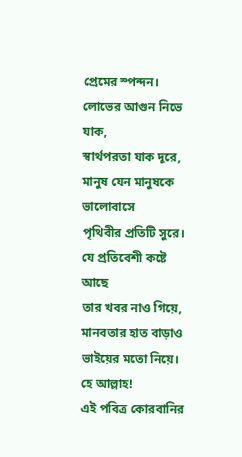প্রেমের স্পন্দন।
লোভের আগুন নিভে যাক,
স্বার্থপরতা যাক দূরে,
মানুষ যেন মানুষকে ভালোবাসে
পৃথিবীর প্রতিটি সুরে।
যে প্রতিবেশী কষ্টে আছে
তার খবর নাও গিয়ে,
মানবতার হাত বাড়াও
ভাইয়ের মতো নিয়ে।
হে আল্লাহ!
এই পবিত্র কোরবানির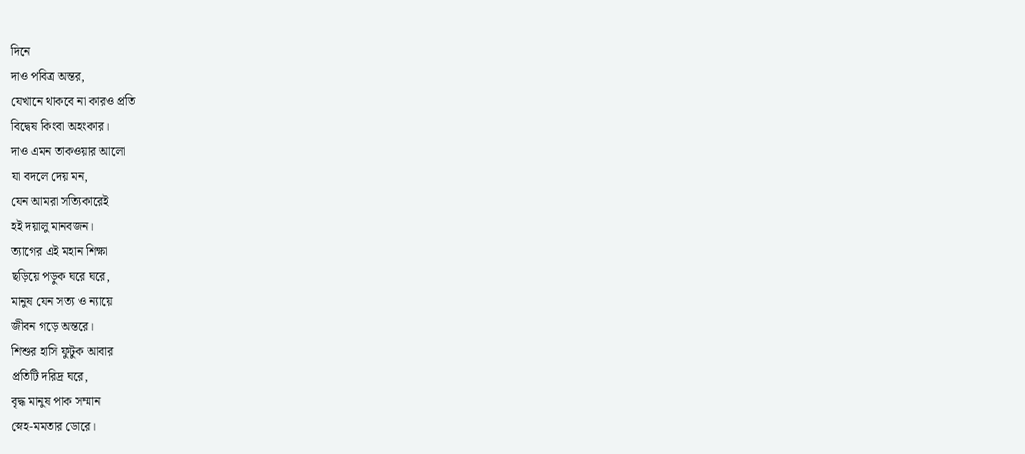দিনে
দাও পবিত্র অন্তর,
যেখানে থাকবে না কারও প্রতি
বিদ্বেষ কিংবা অহংকার।
দাও এমন তাকওয়ার আলো
যা বদলে দেয় মন,
যেন আমরা সত্যিকারেই
হই দয়ালু মানবজন।
ত্যাগের এই মহান শিক্ষা
ছড়িয়ে পড়ুক ঘরে ঘরে,
মানুষ যেন সত্য ও ন্যায়ে
জীবন গড়ে অন্তরে।
শিশুর হাসি ফুটুক আবার
প্রতিটি দরিদ্র ঘরে,
বৃদ্ধ মানুষ পাক সম্মান
স্নেহ-মমতার ডোরে।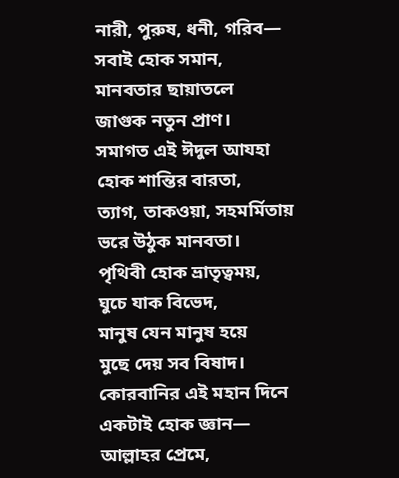নারী, পুরুষ, ধনী, গরিব—
সবাই হোক সমান,
মানবতার ছায়াতলে
জাগুক নতুন প্রাণ।
সমাগত এই ঈদুল আযহা
হোক শান্তির বারতা,
ত্যাগ, তাকওয়া, সহমর্মিতায়
ভরে উঠুক মানবতা।
পৃথিবী হোক ভ্রাতৃত্বময়,
ঘুচে যাক বিভেদ,
মানুষ যেন মানুষ হয়ে
মুছে দেয় সব বিষাদ।
কোরবানির এই মহান দিনে
একটাই হোক জ্ঞান—
আল্লাহর প্রেমে,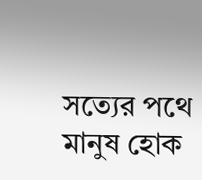সত্যের পথে
মানুষ হোক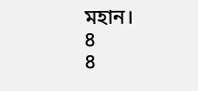মহান।
৪
৪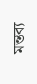মন্তব্য